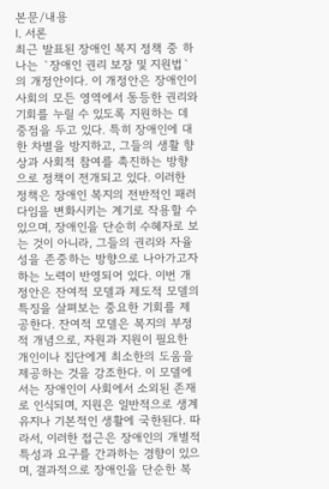본문/내용
Ⅰ. 서론
최근 발표된 장애인 복지 정책 중 하나는 `장애인 권리 보장 및 지원법`의 개정안이다. 이 개정안은 장애인이 사회의 모든 영역에서 동등한 권리와 기회를 누릴 수 있도록 지원하는 데 중점을 두고 있다. 특히 장애인에 대한 차별을 방지하고, 그들의 생활 향상과 사회적 참여를 촉진하는 방향으로 정책이 전개되고 있다. 이러한 정책은 장애인 복지의 전반적인 패러다임을 변화시키는 계기로 작용할 수 있으며, 장애인을 단순히 수혜자로 보는 것이 아니라, 그들의 권리와 자율성을 존중하는 방향으로 나아가고자 하는 노력이 반영되어 있다. 이번 개정안은 잔여적 모델과 제도적 모델의 특징을 살펴보는 중요한 기회를 제공한다. 잔여적 모델은 복지의 부정적 개념으로, 자원과 지원이 필요한 개인이나 집단에게 최소한의 도움을 제공하는 것을 강조한다. 이 모델에서는 장애인이 사회에서 소외된 존재로 인식되며, 지원은 일반적으로 생계유지나 기본적인 생활에 국한된다. 따라서, 이러한 접근은 장애인의 개별적 특성과 요구를 간과하는 경향이 있으며, 결과적으로 장애인을 단순한 복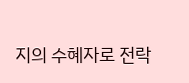지의 수혜자로 전락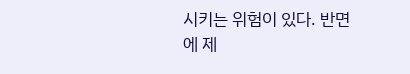시키는 위험이 있다. 반면에 제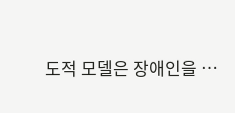도적 모델은 장애인을 …